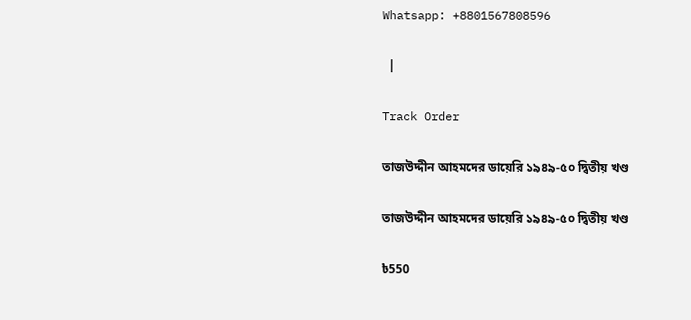Whatsapp: +8801567808596

  |

Track Order

তাজউদ্দীন আহমদের ডায়েরি ১৯৪৯-৫০ দ্বিতীয় খণ্ড

তাজউদ্দীন আহমদের ডায়েরি ১৯৪৯-৫০ দ্বিতীয় খণ্ড

৳550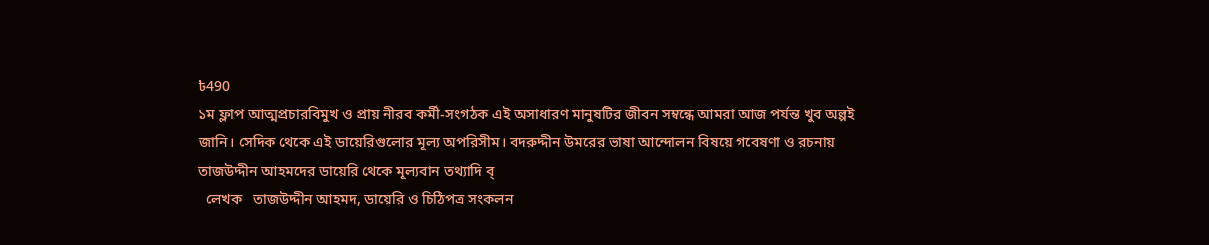৳490
১ম ফ্লাপ আত্মপ্রচারবিমুখ ও প্রায় নীরব কর্মী-সংগঠক এই অসাধারণ মানুষটির জীবন সম্বন্ধে আমরা আজ পর্যন্ত খুব অল্পই জানি। সেদিক থেকে এই ডায়েরিগুলোর মূল্য অপরিসীম। বদরুদ্দীন উমরের ভাষা আন্দোলন বিষয়ে গবেষণা ও রচনায় তাজউদ্দীন আহমদের ডায়েরি থেকে মূল্যবান তথ্যাদি ব্
  লেখক   তাজউদ্দীন আহমদ, ডায়েরি ও চিঠিপত্র সংকলন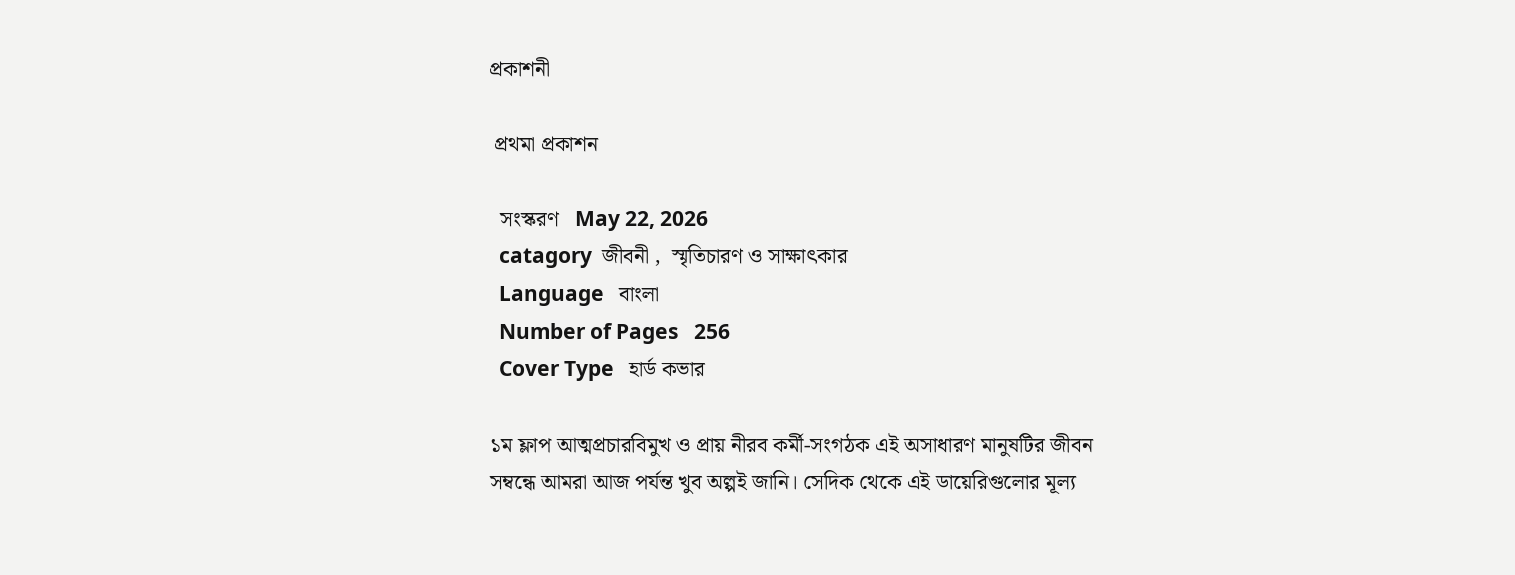প্রকাশনী

 প্রথমা প্রকাশন

  সংস্করণ   May 22, 2026
  catagory  জীবনী ,  স্মৃতিচারণ ও সাক্ষাৎকার
  Language   বাংলা
  Number of Pages   256
  Cover Type   হার্ড কভার

১ম ফ্লাপ আত্মপ্রচারবিমুখ ও প্রায় নীরব কর্মী-সংগঠক এই অসাধারণ মানুষটির জীবন সম্বন্ধে আমরা আজ পর্যন্ত খুব অল্পই জানি। সেদিক থেকে এই ডায়েরিগুলোর মূল্য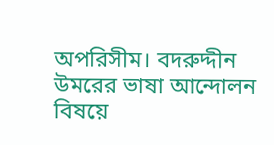অপরিসীম। বদরুদ্দীন উমরের ভাষা আন্দোলন বিষয়ে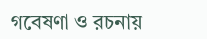গবেষণা ও রচনায়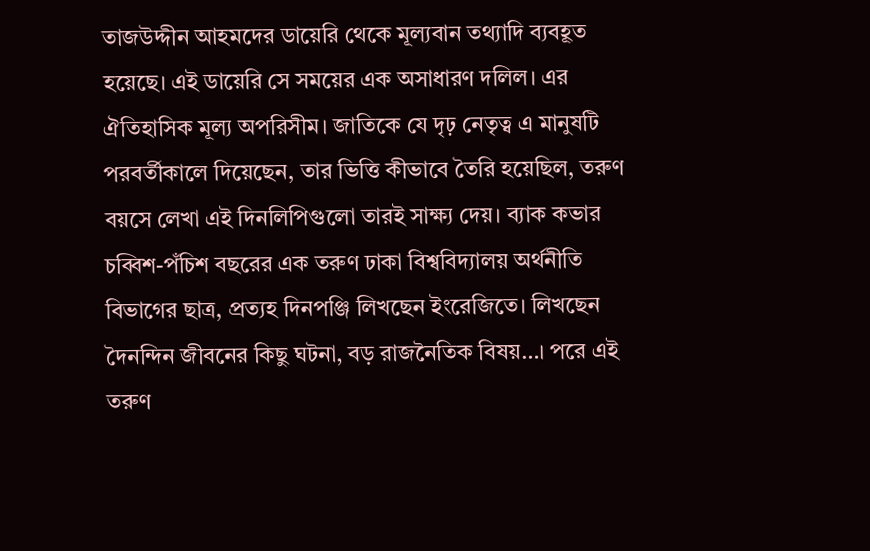তাজউদ্দীন আহমদের ডায়েরি থেকে মূল্যবান তথ্যাদি ব্যবহূত হয়েছে। এই ডায়েরি সে সময়ের এক অসাধারণ দলিল। এর ঐতিহাসিক মূল্য অপরিসীম। জাতিকে যে দৃঢ় নেতৃত্ব এ মানুষটি পরবর্তীকালে দিয়েছেন, তার ভিত্তি কীভাবে তৈরি হয়েছিল, তরুণ বয়সে লেখা এই দিনলিপিগুলো তারই সাক্ষ্য দেয়। ব্যাক কভার চব্বিশ-পঁচিশ বছরের এক তরুণ ঢাকা বিশ্ববিদ্যালয় অর্থনীতি বিভাগের ছাত্র, প্রত্যহ দিনপঞ্জি লিখছেন ইংরেজিতে। লিখছেন দৈনন্দিন জীবনের কিছু ঘটনা, বড় রাজনৈতিক বিষয়…। পরে এই তরুণ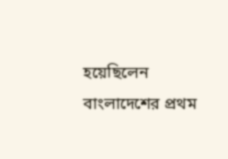হয়েছিলেন বাংলাদেশের প্রথম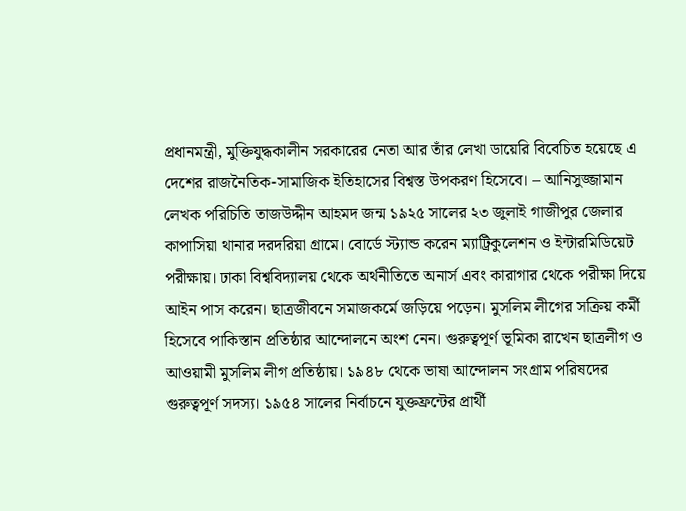প্রধানমন্ত্রী, মুক্তিযুদ্ধকালীন সরকারের নেতা আর তাঁর লেখা ডায়েরি বিবেচিত হয়েছে এ দেশের রাজনৈতিক-সামাজিক ইতিহাসের বিশ্বস্ত উপকরণ হিসেবে। – আনিসুজ্জামান লেখক পরিচিতি তাজউদ্দীন আহমদ জন্ম ১৯২৫ সালের ২৩ জুলাই গাজীপুর জেলার কাপাসিয়া থানার দরদরিয়া গ্রামে। বোর্ডে স্ট্যান্ড করেন ম্যাট্রিকুলেশন ও ইন্টারমিডিয়েট পরীক্ষায়। ঢাকা বিশ্ববিদ্যালয় থেকে অর্থনীতিতে অনার্স এবং কারাগার থেকে পরীক্ষা দিয়ে আইন পাস করেন। ছাত্রজীবনে সমাজকর্মে জড়িয়ে পড়েন। মুসলিম লীগের সক্রিয় কর্মী হিসেবে পাকিস্তান প্রতিষ্ঠার আন্দোলনে অংশ নেন। গুরুত্বপূর্ণ ভূমিকা রাখেন ছাত্রলীগ ও আওয়ামী মুসলিম লীগ প্রতিষ্ঠায়। ১৯৪৮ থেকে ভাষা আন্দোলন সংগ্রাম পরিষদের গুরুত্বপূর্ণ সদস্য। ১৯৫৪ সালের নির্বাচনে যুক্তফ্রন্টের প্রার্থী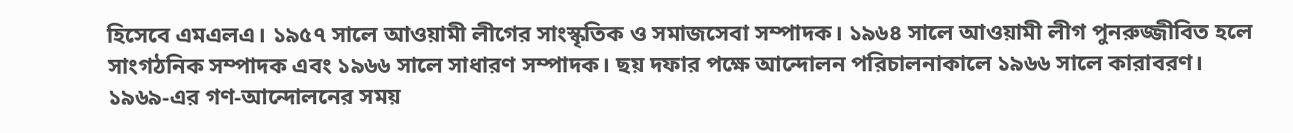হিসেবে এমএলএ। ১৯৫৭ সালে আওয়ামী লীগের সাংস্কৃতিক ও সমাজসেবা সম্পাদক। ১৯৬৪ সালে আওয়ামী লীগ পুনরুজ্জীবিত হলে সাংগঠনিক সম্পাদক এবং ১৯৬৬ সালে সাধারণ সম্পাদক। ছয় দফার পক্ষে আন্দোলন পরিচালনাকালে ১৯৬৬ সালে কারাবরণ। ১৯৬৯-এর গণ-আন্দোলনের সময়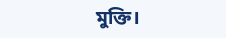মুক্তি।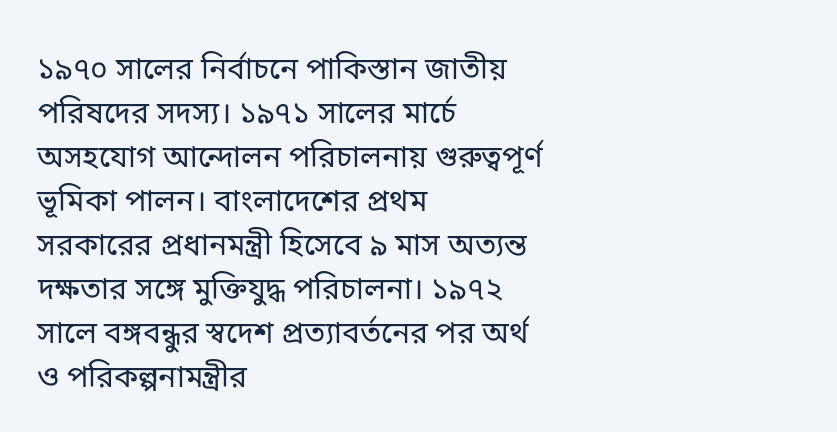১৯৭০ সালের নির্বাচনে পাকিস্তান জাতীয় পরিষদের সদস্য। ১৯৭১ সালের মার্চে অসহযোগ আন্দোলন পরিচালনায় গুরুত্বপূর্ণ ভূমিকা পালন। বাংলাদেশের প্রথম সরকারের প্রধানমন্ত্রী হিসেবে ৯ মাস অত্যন্ত দক্ষতার সঙ্গে মুক্তিযুদ্ধ পরিচালনা। ১৯৭২ সালে বঙ্গবন্ধুর স্বদেশ প্রত্যাবর্তনের পর অর্থ ও পরিকল্পনামন্ত্রীর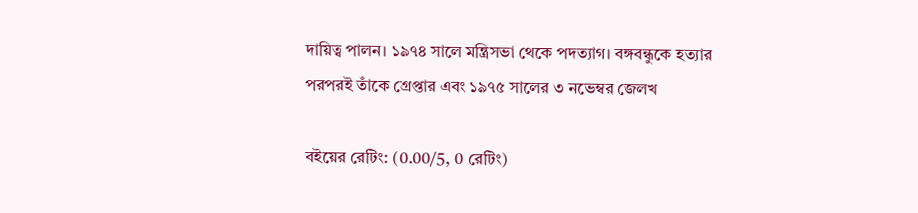দায়িত্ব পালন। ১৯৭৪ সালে মন্ত্রিসভা থেকে পদত্যাগ। বঙ্গবন্ধুকে হত্যার পরপরই তাঁকে গ্রেপ্তার এবং ১৯৭৫ সালের ৩ নভেম্বর জেলখ

বইয়ের রেটিং: (0.00/5, 0 রেটিং)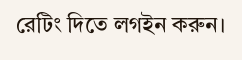রেটিং দিতে লগইন করুন।